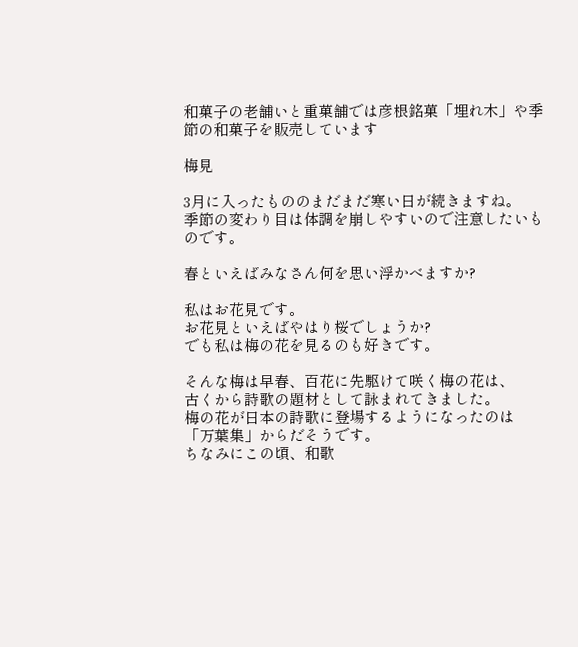和菓子の老舗いと重菓舗では彦根銘菓「埋れ木」や季節の和菓子を販売しています

梅見

3月に入ったもののまだまだ寒い日が続きますね。
季節の変わり目は体調を崩しやすいので注意したいものです。

春といえばみなさん何を思い浮かべますか?

私はお花見です。
お花見といえばやはり桜でしょうか?
でも私は梅の花を見るのも好きです。

そんな梅は早春、百花に先駆けて咲く梅の花は、
古くから詩歌の題材として詠まれてきました。
梅の花が日本の詩歌に登場するようになったのは
「万葉集」からだそうです。
ちなみにこの頃、和歌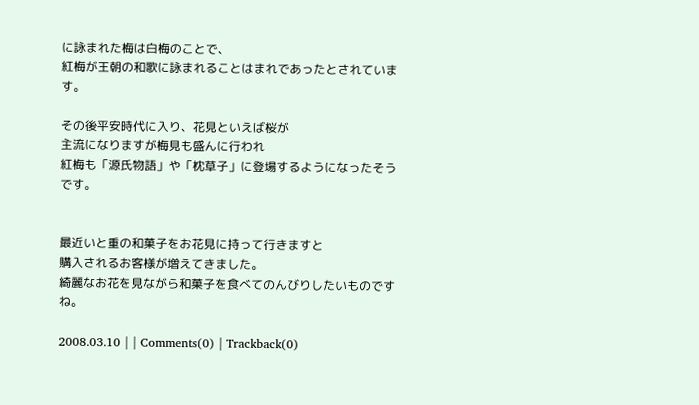に詠まれた梅は白梅のことで、
紅梅が王朝の和歌に詠まれることはまれであったとされています。

その後平安時代に入り、花見といえば桜が
主流になりますが梅見も盛んに行われ
紅梅も「源氏物語」や「枕草子」に登場するようになったそうです。


最近いと重の和菓子をお花見に持って行きますと
購入されるお客様が増えてきました。
綺麗なお花を見ながら和菓子を食べてのんびりしたいものですね。

2008.03.10 | | Comments(0) | Trackback(0)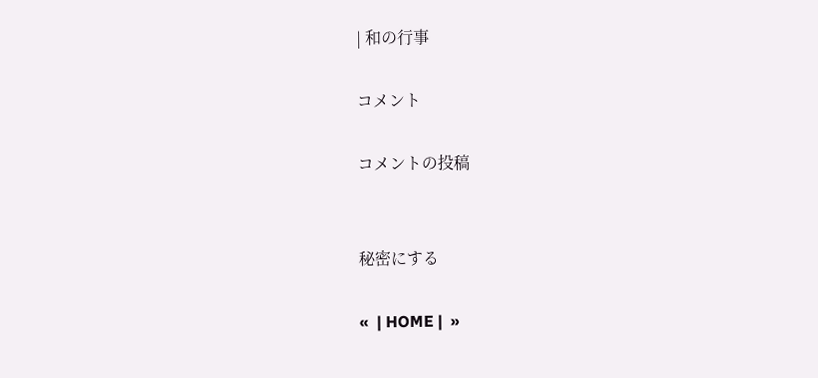| 和の行事

コメント

コメントの投稿


秘密にする

«  | HOME |  »